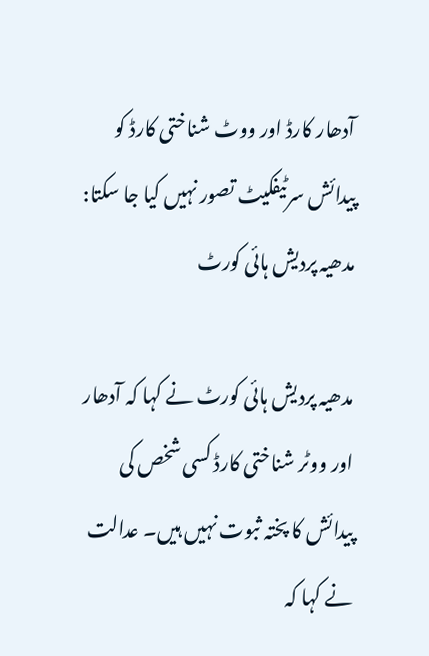آدھار کارڈ اور ووٹ شناختی کارڈ کو پیدائش سرٹیفکیٹ تصور نہیں کیا جا سکتا: مدھیہ پردیش ہائی کورٹ

مدھیہ پردیش ہائی کورٹ نے کہا کہ آدھار اور ووٹر شناختی کارڈ کسی شخص کی پیدائش کا پختہ ثبوت نہیں ہیں۔ عدالت نے کہا کہ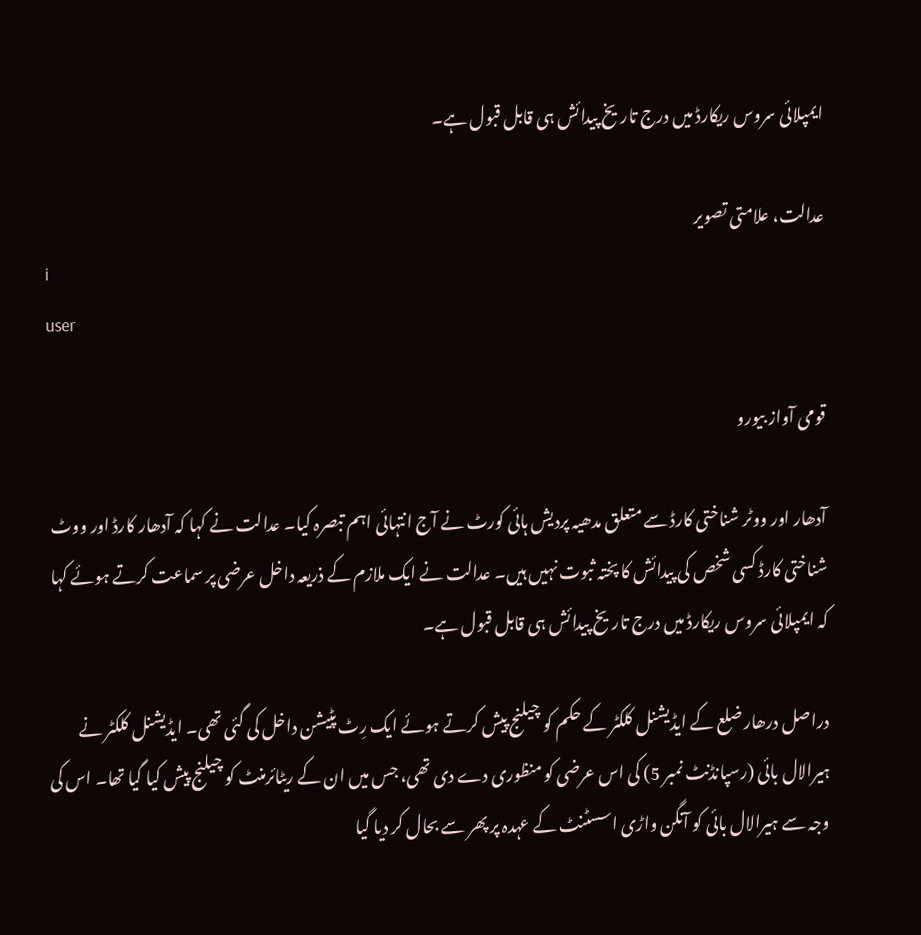ایمپلائی سروس ریکارڈ میں درج تاریخ پیدائش ہی قابل قبول ہے۔

عدالت، علامتی تصویر
i
user

قومی آواز بیورو

آدھار اور ووٹر شناختی کارڈ سے متعلق مدھیہ پردیش ہائی کورٹ نے آج انتہائی اہم تبصرہ کیا۔ عدالت نے کہا کہ آدھار کارڈ اور ووٹ شناختی کارڈ کسی شخص کی پیدائش کا پختہ ثبوت نہیں ہیں۔ عدالت نے ایک ملازم کے ذریعہ داخل عرضی پر سماعت کرتے ہوئے کہا کہ ایمپلائی سروس ریکارڈ میں درج تاریخ پیدائش ہی قابل قبول ہے۔

دراصل درھار ضلع کے ایڈیشنل کلکٹر کے حکم کو چیلنج پیش کرتے ہوئے ایک رِٹ پٹیشن داخل کی گئی تھی۔ ایڈیشنل کلکٹر نے ہیرالال بائی (رسپانڈنٹ نمبر 5) کی اس عرضی کو منظوری دے دی تھی، جس میں ان کے ریٹائرمنٹ کو چیلنج پیش کیا گیا تھا۔ اس کی وجہ سے ہیرالال بائی کو آنگن واڑی اسسٹنٹ کے عہدہ پر پھر سے بحال کر دیا گیا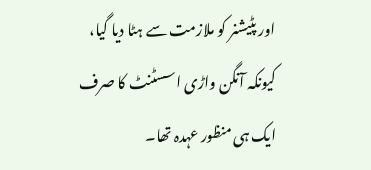اور پٹیشنر کو ملازمت سے ہٹا دیا گیا، کیونکہ آنگن واڑی اسسٹنٹ کا صرف ایک ہی منظور عہدہ تھا۔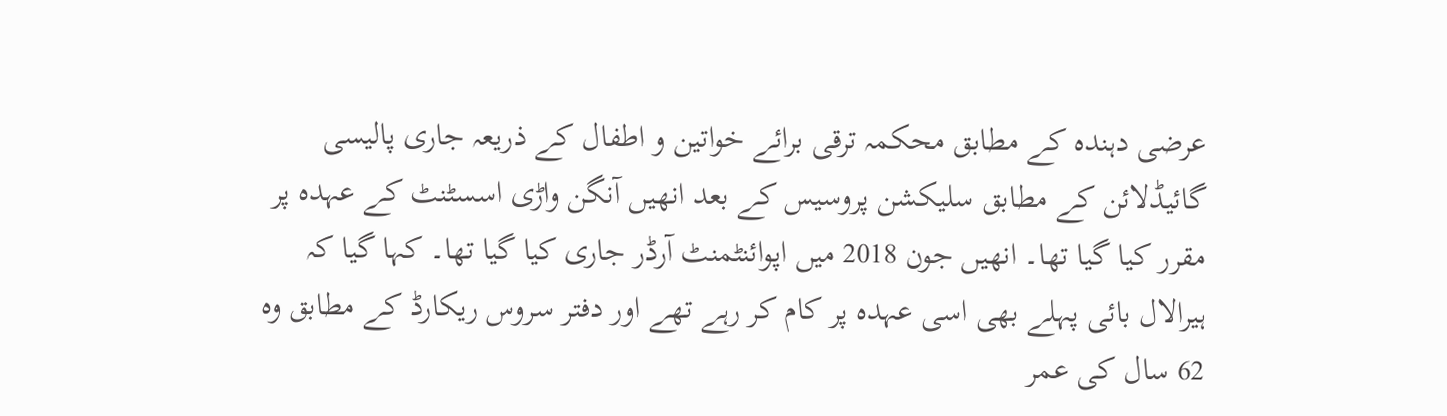عرضی دہندہ کے مطابق محکمہ ترقی برائے خواتین و اطفال کے ذریعہ جاری پالیسی گائیڈلائن کے مطابق سلیکشن پروسیس کے بعد انھیں آنگن واڑی اسسٹنٹ کے عہدہ پر مقرر کیا گیا تھا۔ انھیں جون 2018 میں اپوائنٹمنٹ آرڈر جاری کیا گیا تھا۔ کہا گیا کہ ہیرالال بائی پہلے بھی اسی عہدہ پر کام کر رہے تھے اور دفتر سروس ریکارڈ کے مطابق وہ 62 سال کی عمر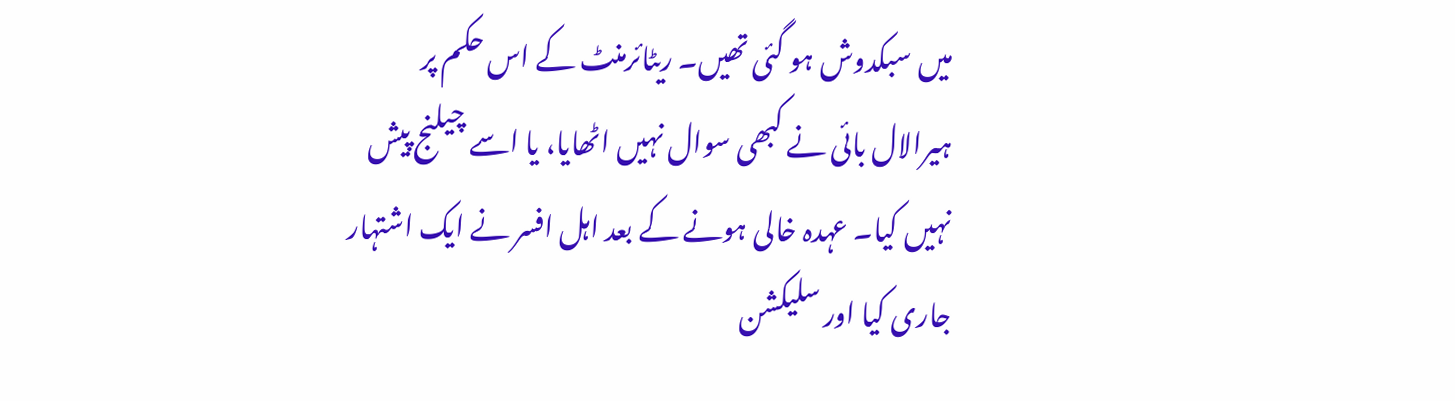میں سبکدوش ہو گئی تھیں۔ ریٹائرمنٹ کے اس حکم پر ہیرالال بائی نے کبھی سوال نہیں اٹھایا، یا اسے چیلنج پیش نہیں کیا۔ عہدہ خالی ہونے کے بعد اہل افسر نے ایک اشتہار جاری کیا اور سلیکشن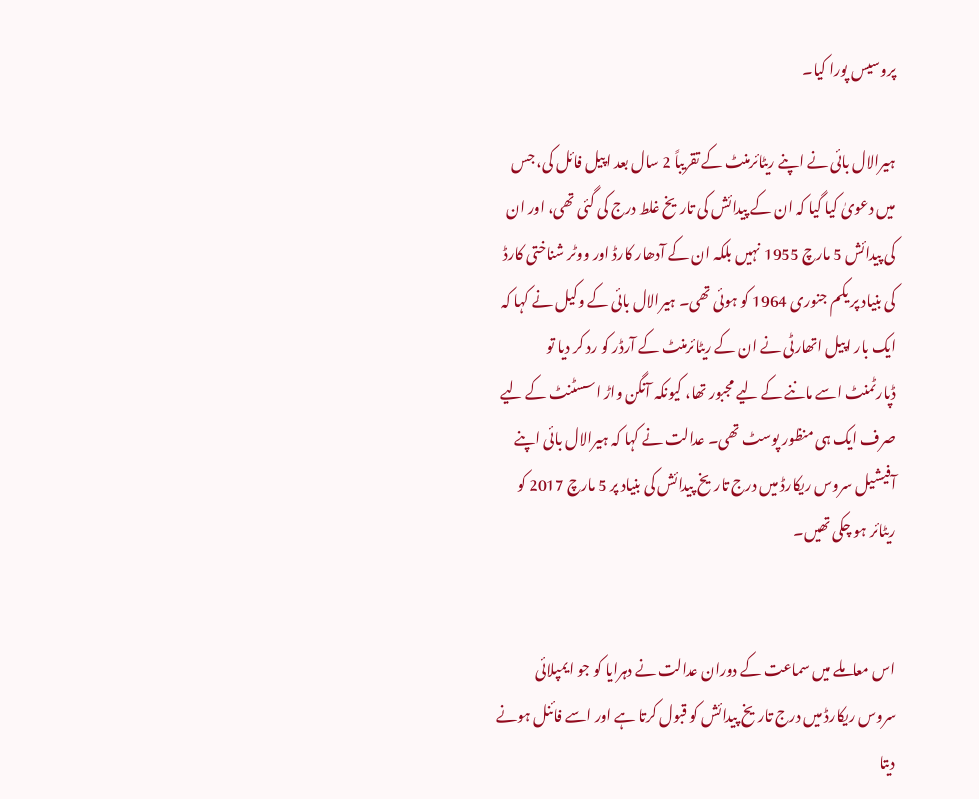پروسیس پورا کیا۔

ہیرالال بائی نے اپنے ریٹائرمنٹ کے تقریباً 2 سال بعد اپیل فائل کی، جس میں دعویٰ کیا گیا کہ ان کے پیدائش کی تاریخ غلط درج کی گئی تھی، اور ان کی پیدائش 5 مارچ 1955 نہیں بلکہ ان کے آدھار کارڈ اور ووٹر شناختی کارڈ کی بنیاد پر یکم جنوری 1964 کو ہوئی تھی۔ ہیرالال بائی کے وکیل نے کہا کہ ایک بار اپیل اتھارٹی نے ان کے ریٹائرمنٹ کے آرڈر کو رد کر دیا تو ڈپارٹمنٹ اسے ماننے کے لیے مجبور تھا، کیونکہ آنگن واڑ اسسٹنٹ کے لیے صرف ایک ہی منظور پوسٹ تھی۔ عدالت نے کہا کہ ہیرالال بائی اپنے آفیشیل سروس ریکارڈ میں درج تاریخ پیدائش کی بنیاد پر 5 مارچ 2017 کو ریٹائر ہو چکی تھیں۔


اس معاملے میں سماعت کے دوران عدالت نے دہرایا کو جو ایمپلائی سروس ریکارڈ میں درج تاریخ پیدائش کو قبول کرتا ہے اور اسے فائنل ہونے دیتا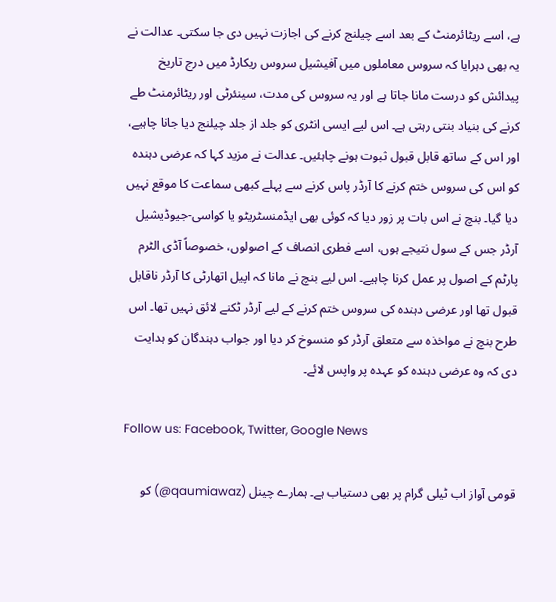ہے، اسے ریٹائرمنٹ کے بعد اسے چیلنج کرنے کی اجازت نہیں دی جا سکتی۔ عدالت نے یہ بھی دہرایا کہ سروس معاملوں میں آفیشیل سروس ریکارڈ میں درج تاریخ پیدائش کو درست مانا جاتا ہے اور یہ سروس کی مدت، سینئرٹی اور ریٹائرمنٹ طے کرنے کی بنیاد بنتی رہتی ہے۔ اس لیے ایسی انٹری کو جلد از جلد چیلنج دیا جانا چاہیے، اور اس کے ساتھ قابل قبول ثبوت ہونے چاہئیں۔ عدالت نے مزید کہا کہ عرضی دہندہ کو اس کی سروس ختم کرنے کا آرڈر پاس کرنے سے پہلے کبھی سماعت کا موقع نہیں دیا گیا۔ بنچ نے اس بات پر زور دیا کہ کوئی بھی ایڈمنسٹریٹو یا کواسی-جیوڈیشیل آرڈر جس کے سول نتیجے ہوں، اسے فطری انصاف کے اصولوں، خصوصاً آڈی الٹرم پارٹم کے اصول پر عمل کرنا چاہیے۔ اس لیے بنچ نے مانا کہ اپیل اتھارٹی کا آرڈر ناقابل قبول تھا اور عرضی دہندہ کی سروس ختم کرنے کے لیے آرڈر ٹکنے لائق نہیں تھا۔ اس طرح بنچ نے مواخذہ سے متعلق آرڈر کو منسوخ کر دیا اور جواب دہندگان کو ہدایت دی کہ وہ عرضی دہندہ کو عہدہ پر واپس لائے۔

Follow us: Facebook, Twitter, Google News

قومی آواز اب ٹیلی گرام پر بھی دستیاب ہے۔ ہمارے چینل (qaumiawaz@) کو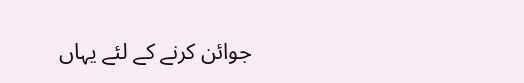جوائن کرنے کے لئے یہاں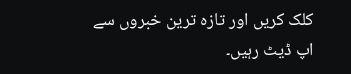کلک کریں اور تازہ ترین خبروں سے اپ ڈیٹ رہیں۔